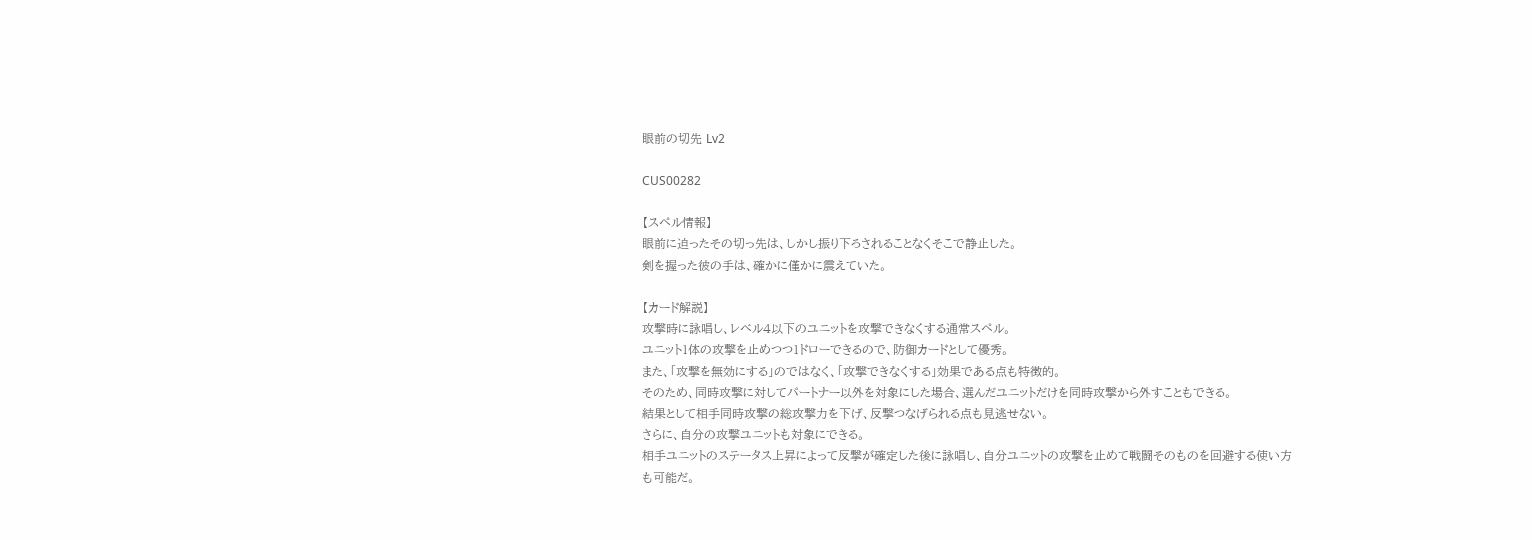眼前の切先 Lv2

CUS00282

【スペル情報】
眼前に迫ったその切っ先は、しかし振り下ろされることなくそこで静止した。
剣を握った彼の手は、確かに僅かに震えていた。

【カード解説】
攻撃時に詠唱し、レベル4以下のユニットを攻撃できなくする通常スペル。
ユニット1体の攻撃を止めつつ1ドローできるので、防御カードとして優秀。
また、「攻撃を無効にする」のではなく、「攻撃できなくする」効果である点も特徴的。
そのため、同時攻撃に対してパートナー以外を対象にした場合、選んだユニットだけを同時攻撃から外すこともできる。
結果として相手同時攻撃の総攻撃力を下げ、反撃つなげられる点も見逃せない。
さらに、自分の攻撃ユニットも対象にできる。
相手ユニットのステータス上昇によって反撃が確定した後に詠唱し、自分ユニットの攻撃を止めて戦闘そのものを回避する使い方も可能だ。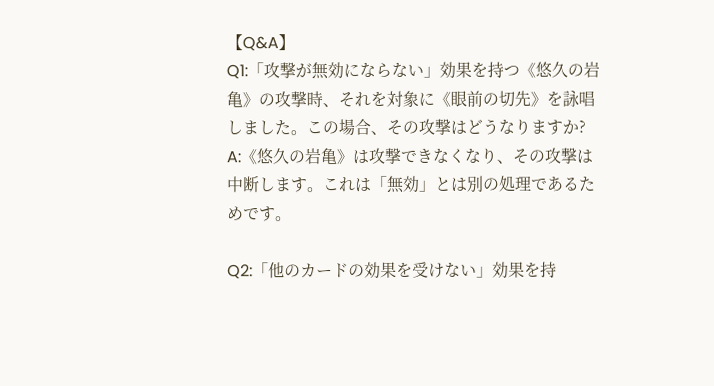【Q&A】
Q1:「攻撃が無効にならない」効果を持つ《悠久の岩亀》の攻撃時、それを対象に《眼前の切先》を詠唱しました。この場合、その攻撃はどうなりますか?
A:《悠久の岩亀》は攻撃できなくなり、その攻撃は中断します。これは「無効」とは別の処理であるためです。

Q2:「他のカードの効果を受けない」効果を持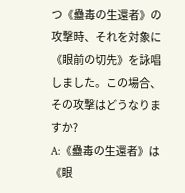つ《蠱毒の生還者》の攻撃時、それを対象に《眼前の切先》を詠唱しました。この場合、その攻撃はどうなりますか?
A:《蠱毒の生還者》は《眼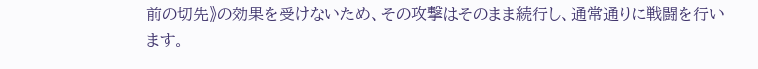前の切先》の効果を受けないため、その攻撃はそのまま続行し、通常通りに戦闘を行います。